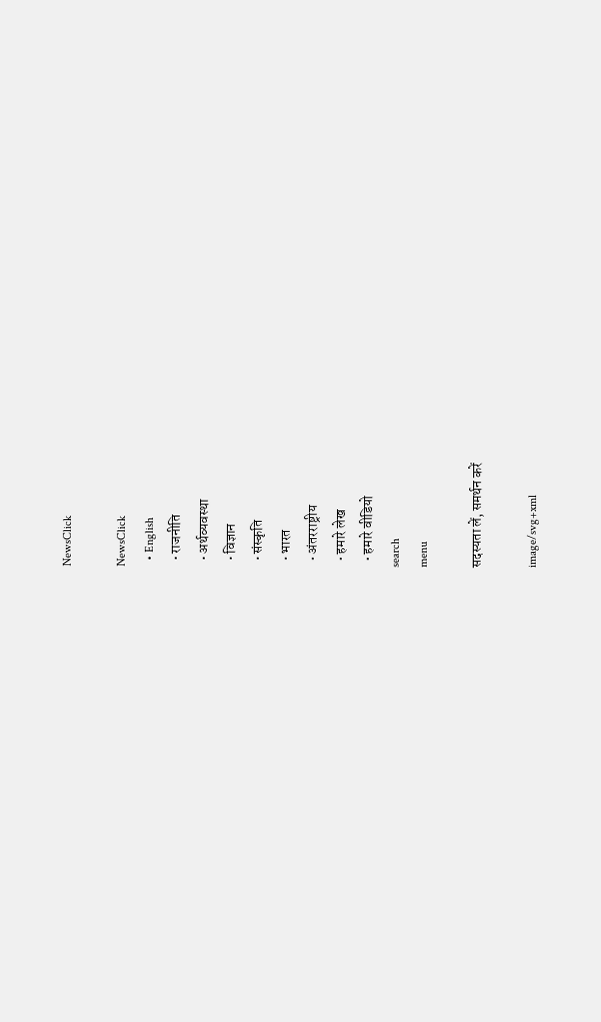NewsClick

NewsClick
  • English
  • राजनीति
  • अर्थव्यवस्था
  • विज्ञान
  • संस्कृति
  • भारत
  • अंतरराष्ट्रीय
  • हमारे लेख
  • हमारे वीडियो
search
menu

सदस्यता लें, समर्थन करें

image/svg+xml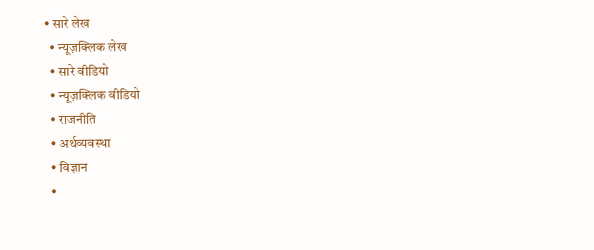• सारे लेख
  • न्यूज़क्लिक लेख
  • सारे वीडियो
  • न्यूज़क्लिक वीडियो
  • राजनीति
  • अर्थव्यवस्था
  • विज्ञान
  •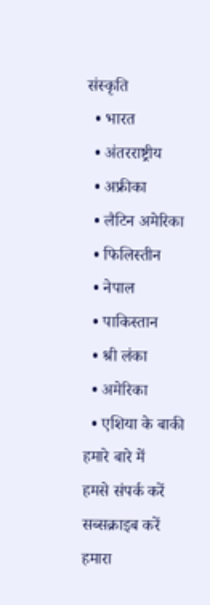संस्कृति
  • भारत
  • अंतरराष्ट्रीय
  • अफ्रीका
  • लैटिन अमेरिका
  • फिलिस्तीन
  • नेपाल
  • पाकिस्तान
  • श्री लंका
  • अमेरिका
  • एशिया के बाकी
हमारे बारे में
हमसे संपर्क करें
सब्सक्राइब करें
हमारा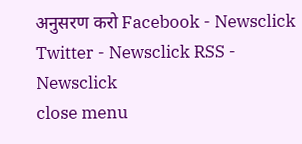अनुसरण करो Facebook - Newsclick Twitter - Newsclick RSS - Newsclick
close menu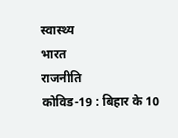स्वास्थ्य
भारत
राजनीति
कोविड-19 : बिहार के 10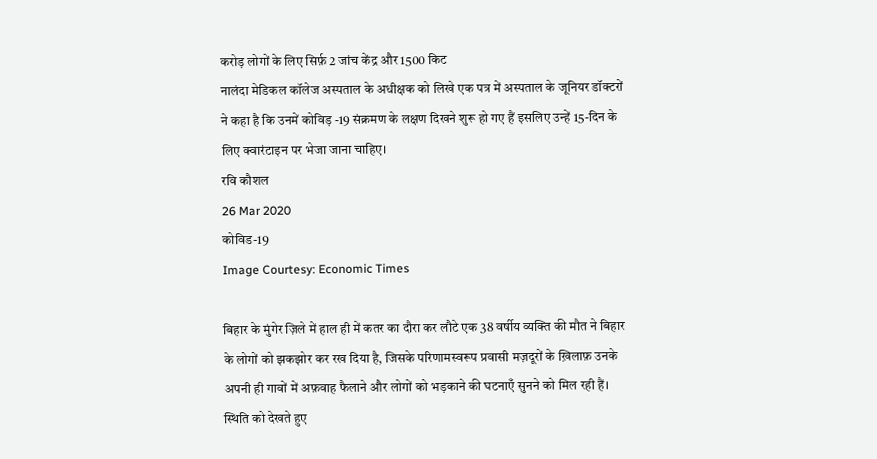करोड़ लोगों के लिए सिर्फ़ 2 जांच केंद्र और 1500 किट
नालंदा मेडिकल कॉलेज अस्पताल के अधीक्षक को लिखे एक पत्र में अस्पताल के जूनियर डॉक्टरों ने कहा है कि उनमें कोविड़ -19 संक्रमण के लक्षण दिखने शुरू हो गए हैं इसलिए उन्हें 15-दिन के लिए क्वारंटाइन पर भेजा जाना चाहिए।
रवि कौशल
26 Mar 2020
कोविड-19
Image Courtesy: Economic Times

बिहार के मुंगेर ज़िले में हाल ही में कतर का दौरा कर लौटे एक 38 वर्षीय व्यक्ति की मौत ने बिहार के लोगों को झकझोर कर रख दिया है, जिसके परिणामस्वरूप प्रवासी मज़दूरों के ख़िलाफ़ उनके अपनी ही गावों में अफ़वाह फैलाने और लोगों को भड़काने की घटनाएँ सुनने को मिल रही हैं। स्थिति को देखते हुए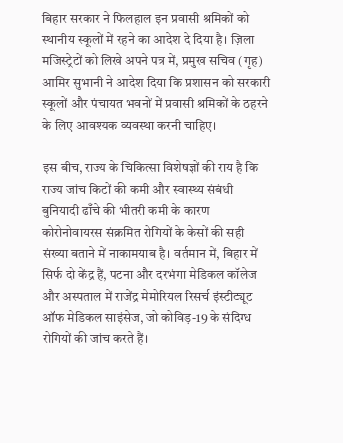बिहार सरकार ने फिलहाल इन प्रवासी श्रमिकों को स्थानीय स्कूलों में रहने का आदेश दे दिया है। ज़िला मजिस्ट्रेटों को लिखे अपने पत्र में, प्रमुख सचिव (गृह) आमिर सुभानी ने आदेश दिया कि प्रशासन को सरकारी स्कूलों और पंचायत भवनों में प्रवासी श्रमिकों के ठहरने के लिए आवश्यक व्यवस्था करनी चाहिए।

इस बीच, राज्य के चिकित्सा विशेषज्ञों की राय है कि राज्य जांच किटों की कमी और स्वास्थ्य संबंधी बुनियादी ढाँचे की भीतरी कमी के कारण कोरोनोवायरस संक्रमित रोगियों के केसों की सही संख्या बताने में नाकामयाब है। वर्तमान में, बिहार में सिर्फ दो केंद्र हैं, पटना और दरभंगा मेडिकल कॉलेज और अस्पताल में राजेंद्र मेमोरियल रिसर्च इंस्टीट्यूट ऑफ मेडिकल साइंसेज, जो कोविड़-19 के संदिग्ध रोगियों की जांच करते हैं।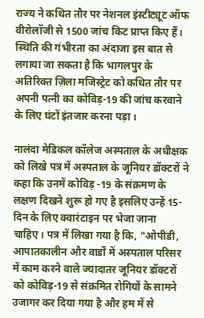राज्य ने कथित तौर पर नेशनल इंस्टीट्यूट ऑफ वीरोलॉजी से 1500 जांच किट प्राप्त किए हैं। स्थिति की गंभीरता का अंदाजा इस बात से लगाया जा सकता है कि भागलपुर के अतिरिक्त ज़िला मजिस्ट्रेट को कथित तौर पर अपनी पत्नी का कोविड़-19 की जांच करवाने के लिए घंटों इंतजार करना पड़ा।

नालंदा मेडिकल कॉलेज अस्पताल के अधीक्षक को लिखे पत्र में अस्पताल के जूनियर डॉक्टरों ने कहा कि उनमें कोविड़ -19 के संक्रमण के लक्षण दिखने शुरू हो गए है इसलिए उन्हें 15-दिन के लिए क्वारंटाइन पर भेजा जाना चाहिए। पत्र में लिखा गया है कि, "ओपीडी, आपातकालीन और वार्डों में अस्पताल परिसर में काम करने वाले ज्यादातर जूनियर डॉक्टरों को कोविड़-19 से संक्रमित रोगियों के सामने उजागर कर दिया गया है और हम में से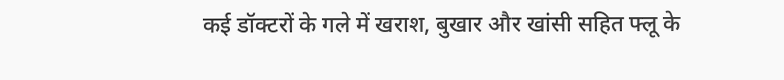कई डॉक्टरों के गले में खराश, बुखार और खांसी सहित फ्लू के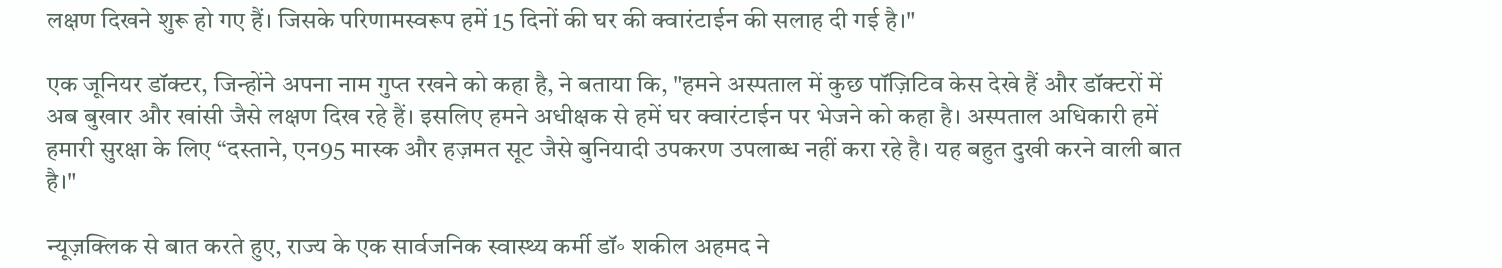लक्षण दिखने शुरू हो गए हैं। जिसके परिणामस्वरूप हमें 15 दिनों की घर की क्वारंटाईन की सलाह दी गई है।"

एक जूनियर डॉक्टर, जिन्होंने अपना नाम गुप्त रखने को कहा है, ने बताया कि, "हमने अस्पताल में कुछ पॉज़िटिव केस देखे हैं और डॉक्टरों में अब बुखार और खांसी जैसे लक्षण दिख रहे हैं। इसलिए हमने अधीक्षक से हमें घर क्वारंटाईन पर भेजने को कहा है। अस्पताल अधिकारी हमें हमारी सुरक्षा के लिए “दस्ताने, एन95 मास्क और हज़मत सूट जैसे बुनियादी उपकरण उपलाब्ध नहीं करा रहे है। यह बहुत दुखी करने वाली बात है।"

न्यूज़क्लिक से बात करते हुए, राज्य के एक सार्वजनिक स्वास्थ्य कर्मी डॉ॰ शकील अहमद ने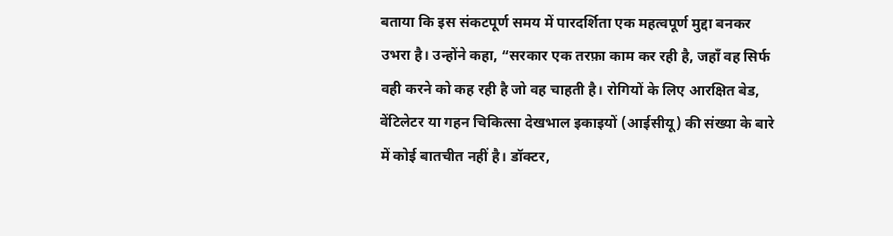बताया कि इस संकटपूर्ण समय में पारदर्शिता एक महत्वपूर्ण मुद्दा बनकर उभरा है। उन्होंने कहा, “सरकार एक तरफ़ा काम कर रही है, जहाँ वह सिर्फ वही करने को कह रही है जो वह चाहती है। रोगियों के लिए आरक्षित बेड, वेंटिलेटर या गहन चिकित्सा देखभाल इकाइयों (आईसीयू) की संख्या के बारे में कोई बातचीत नहीं है। डॉक्टर,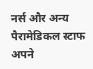नर्स और अन्य पैरामेडिकल स्टाफ अपने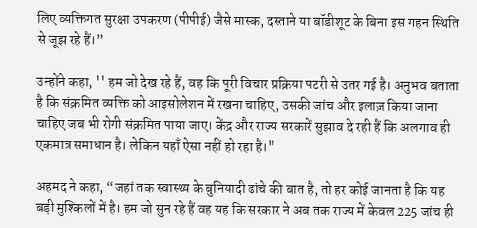लिए व्यक्तिगत सुरक्षा उपकरण (पीपीई) जैसे मास्क, दस्ताने या बॉडीशूट के बिना इस गहन स्थिति से जूझ रहे हैं।”

उन्होंने कहा, '' हम जो देख रहे हैं, वह कि पूरी विचार प्रक्रिया पटरी से उतर गई है। अनुभव बताता है कि संक्रमित व्यक्ति को आइसोलेशन में रखना चाहिए, उसकी जांच और इलाज़ किया जाना चाहिए जब भी रोगी संक्रमित पाया जाए। केंद्र और राज्य सरकारें सुझाव दे रही हैं कि अलगाव ही एकमात्र समाधान है। लेकिन यहाँ ऐसा नहीं हो रहा है।"

अहमद ने कहा, “जहां तक स्वास्थ्य के बुनियादी ढांचे की बात है, तो हर कोई जानता है कि यह बड़ी मुश्किलों में है। हम जो सुन रहे हैं वह यह कि सरकार ने अब तक राज्य में केवल 225 जांच ही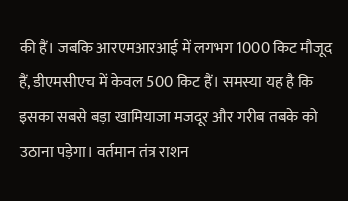की हैं। जबकि आरएमआरआई में लगभग 1000 किट मौजूद हैं, डीएमसीएच में केवल 500 किट हैं। समस्या यह है कि इसका सबसे बड़ा खामियाजा मजदूर और गरीब तबके को उठाना पड़ेगा। वर्तमान तंत्र राशन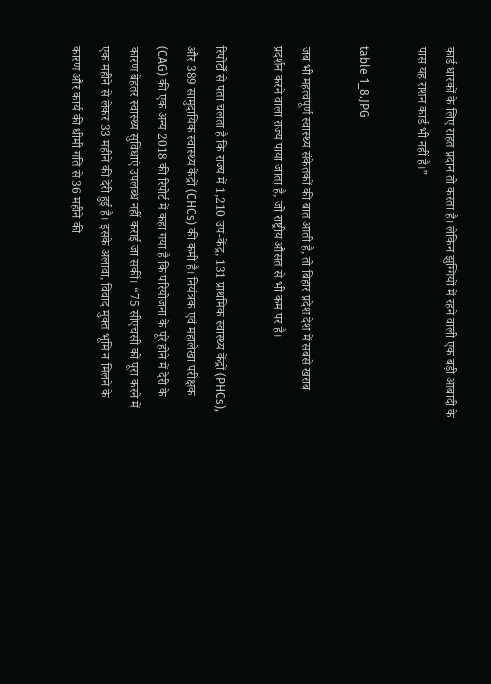कार्ड धारकों के लिए राहत प्रदान तो करता है। लेकिन झुग्गियों में रहने वाली एक बड़ी आबादी के पास यह राशन कार्ड भी नहीं है।”

table 1_8.JPG

जब भी महत्वपूर्ण स्वास्थ्य संकेतकों की बात आती है, तो बिहार प्रदेश देश में सबसे खराब प्रदर्शन करने वाला राज्य पाया जाता है, जो राष्ट्रीय औसत से भी कम पर है।

रिपोर्टों से पता चलता है कि राज्य में 1,210 उप-केंद्र, 131 प्राथमिक स्वास्थ्य केंद्रों (PHCs), और 389 सामुदायिक स्वास्थ्य केंद्रों (CHCs) की कमी है। नियंत्रक एवं महालेखा परीक्षक (CAG) की एक अन्य 2018 की रिपोर्ट में कहा गया है कि परियोजना के पूरे होने में देरी के कारण बेहतर स्वास्थ्य सुविधाएं उपलब्ध नहीं कराई जा सकीं। “75 सीएचसी को पूरा करने में एक महीने से लेकर 33 महीने की देरी हुई है। इसके अलावा, विवाद मुक्त भूमि न मिलने के कारण और कार्य की धीमी गति से 36 महीने की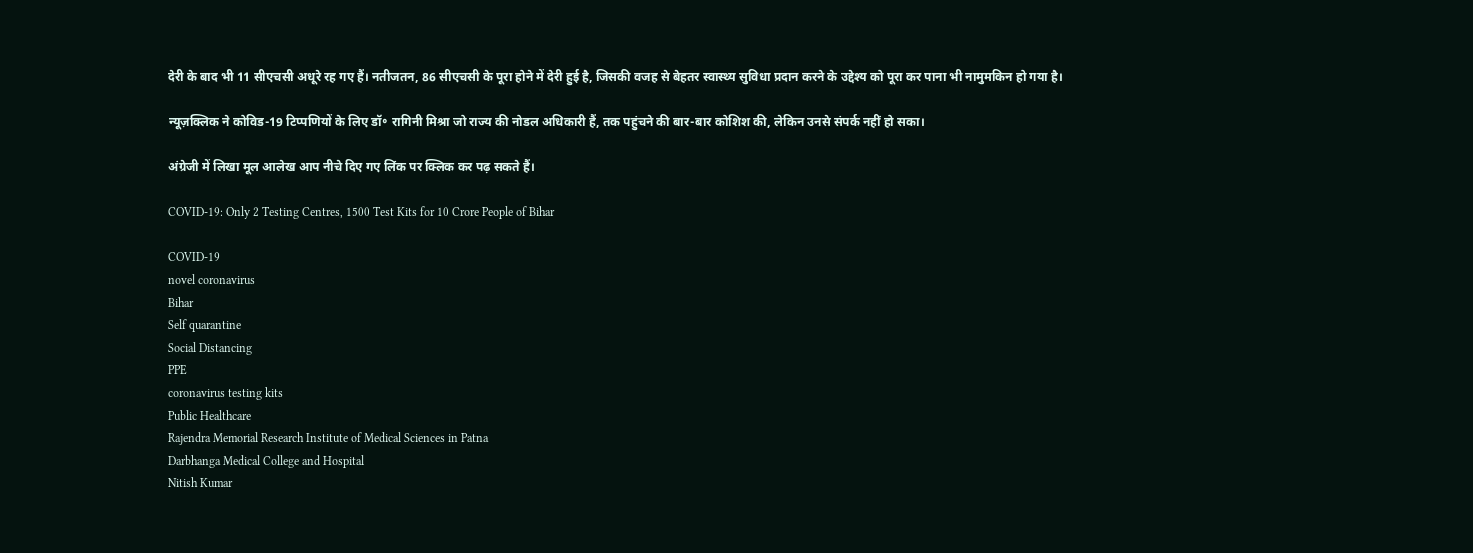देरी के बाद भी 11 सीएचसी अधूरे रह गए हैं। नतीजतन, 86 सीएचसी के पूरा होने में देरी हुई है, जिसकी वजह से बेहतर स्वास्थ्य सुविधा प्रदान करने के उद्देश्य को पूरा कर पाना भी नामुमकिन हो गया है।

न्यूज़क्लिक ने कोविड-19 टिप्पणियों के लिए डॉ॰ रागिनी मिश्रा जो राज्य की नोडल अधिकारी हैं, तक पहुंचने की बार-बार कोशिश की, लेकिन उनसे संपर्क नहीं हो सका।

अंग्रेजी में लिखा मूल आलेख आप नीचे दिए गए लिंक पर क्लिक कर पढ़ सकते हैं।

COVID-19: Only 2 Testing Centres, 1500 Test Kits for 10 Crore People of Bihar

COVID-19
novel coronavirus
Bihar
Self quarantine
Social Distancing
PPE
coronavirus testing kits
Public Healthcare
Rajendra Memorial Research Institute of Medical Sciences in Patna
Darbhanga Medical College and Hospital
Nitish Kumar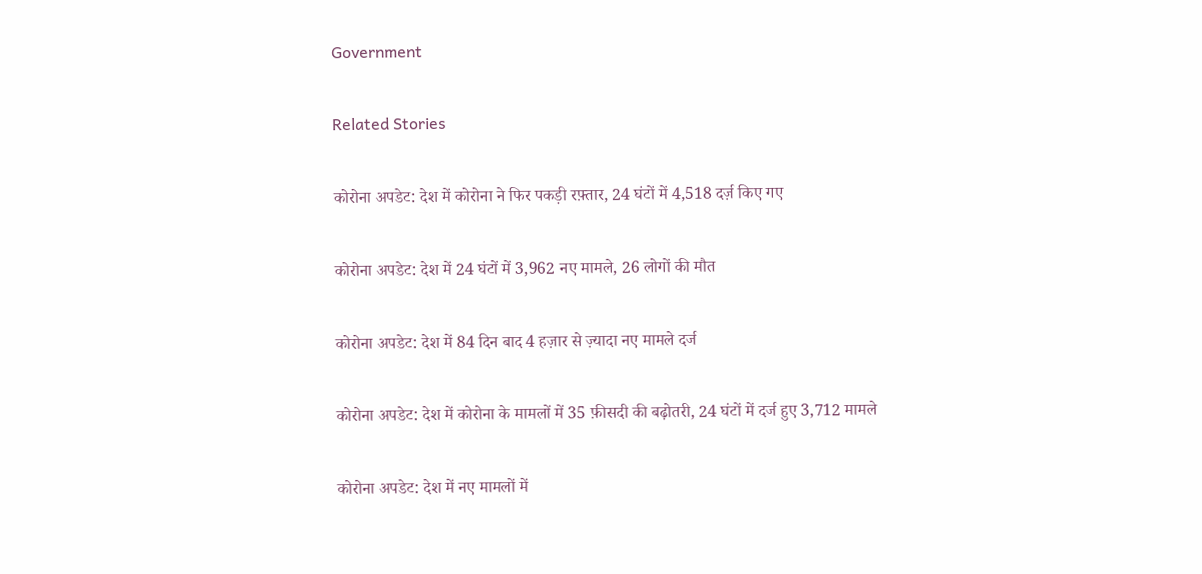Government

Related Stories

कोरोना अपडेट: देश में कोरोना ने फिर पकड़ी रफ़्तार, 24 घंटों में 4,518 दर्ज़ किए गए

कोरोना अपडेट: देश में 24 घंटों में 3,962 नए मामले, 26 लोगों की मौत

कोरोना अपडेट: देश में 84 दिन बाद 4 हज़ार से ज़्यादा नए मामले दर्ज

कोरोना अपडेट: देश में कोरोना के मामलों में 35 फ़ीसदी की बढ़ोतरी, 24 घंटों में दर्ज हुए 3,712 मामले

कोरोना अपडेट: देश में नए मामलों में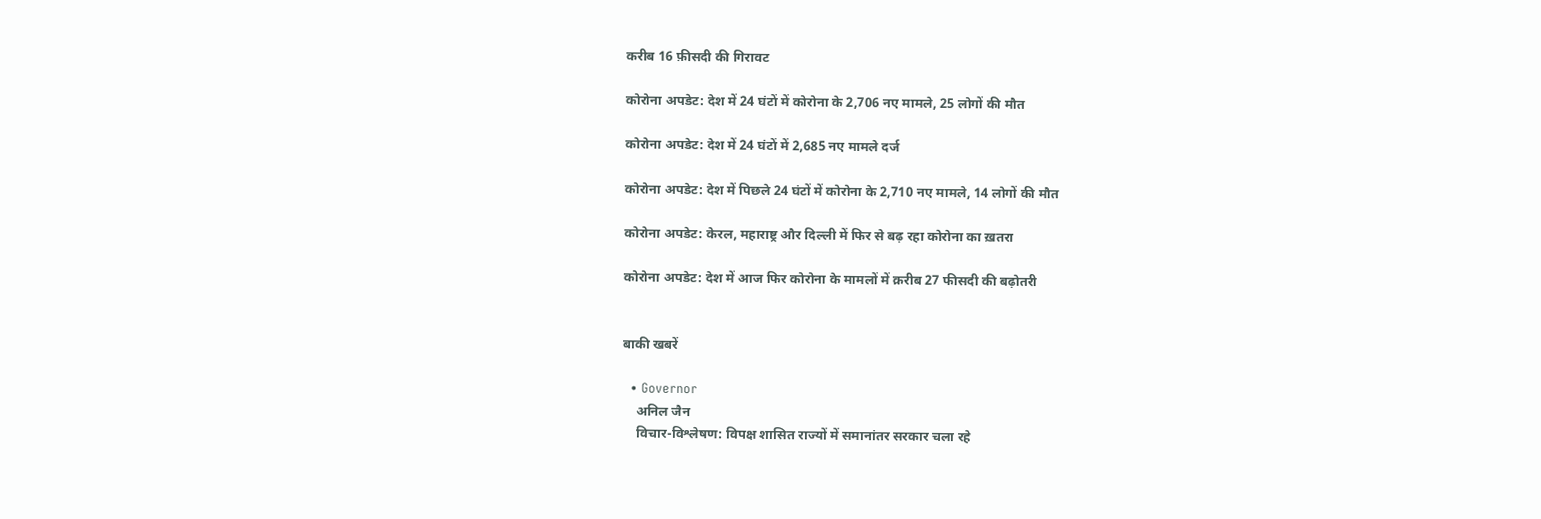करीब 16 फ़ीसदी की गिरावट

कोरोना अपडेट: देश में 24 घंटों में कोरोना के 2,706 नए मामले, 25 लोगों की मौत

कोरोना अपडेट: देश में 24 घंटों में 2,685 नए मामले दर्ज

कोरोना अपडेट: देश में पिछले 24 घंटों में कोरोना के 2,710 नए मामले, 14 लोगों की मौत

कोरोना अपडेट: केरल, महाराष्ट्र और दिल्ली में फिर से बढ़ रहा कोरोना का ख़तरा

कोरोना अपडेट: देश में आज फिर कोरोना के मामलों में क़रीब 27 फीसदी की बढ़ोतरी


बाकी खबरें

  • Governor
    अनिल जैन
    विचार-विश्लेषण: विपक्ष शासित राज्यों में समानांतर सरकार चला रहे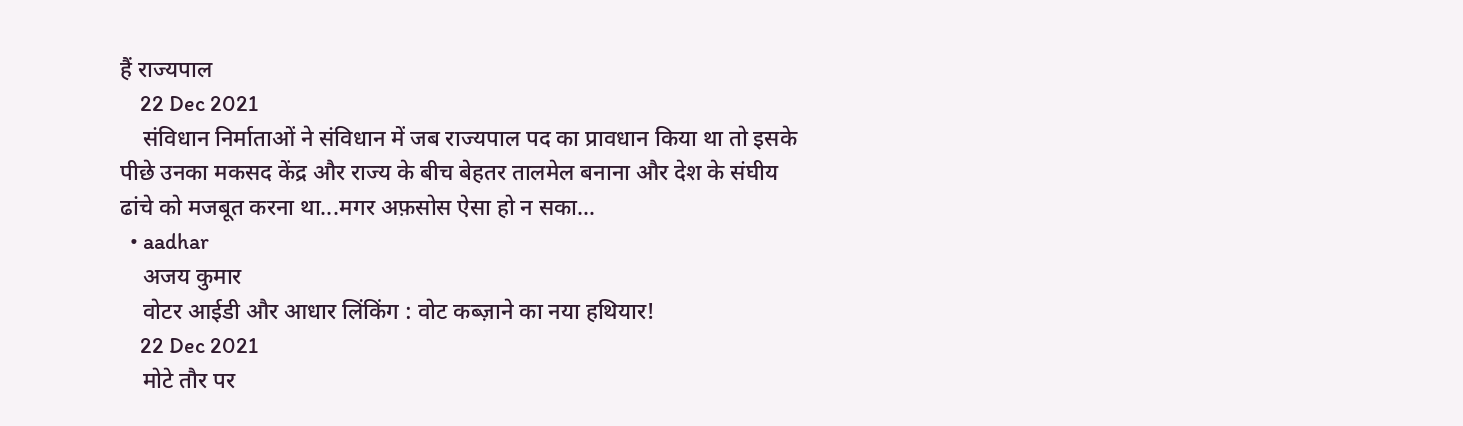हैं राज्यपाल
    22 Dec 2021
    संविधान निर्माताओं ने संविधान में जब राज्यपाल पद का प्रावधान किया था तो इसके पीछे उनका मकसद केंद्र और राज्य के बीच बेहतर तालमेल बनाना और देश के संघीय ढांचे को मजबूत करना था...मगर अफ़सोस ऐसा हो न सका…
  • aadhar
    अजय कुमार
    वोटर आईडी और आधार लिंकिंग : वोट कब्ज़ाने का नया हथियार!
    22 Dec 2021
    मोटे तौर पर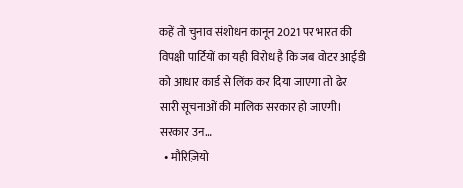कहें तो चुनाव संशोधन कानून 2021 पर भारत की विपक्षी पार्टियों का यही विरोध है कि जब वोटर आईडी को आधार कार्ड से लिंक कर दिया जाएगा तो ढेर सारी सूचनाओं की मालिक सरकार हो जाएगी। सरकार उन…
  • मौरिज़ियो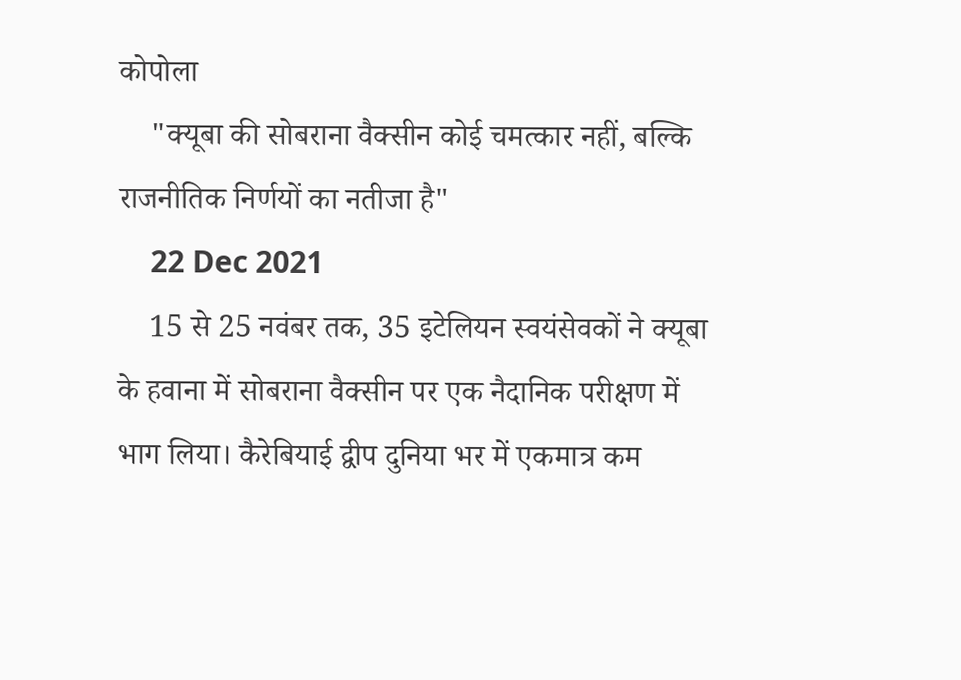कोपोला
    "क्यूबा की सोबराना वैक्सीन कोई चमत्कार नहीं, बल्कि राजनीतिक निर्णयों का नतीजा है"
    22 Dec 2021
    15 से 25 नवंबर तक, 35 इटेलियन स्वयंसेवकों ने क्यूबा के हवाना में सोबराना वैक्सीन पर एक नैदानिक परीक्षण में भाग लिया। कैरेबियाई द्वीप दुनिया भर में एकमात्र कम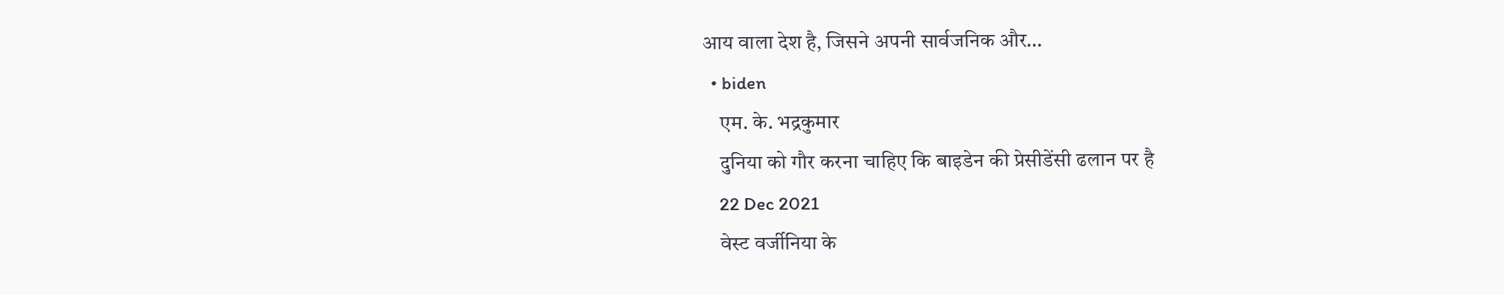आय वाला देश है, जिसने अपनी सार्वजनिक और…
  • biden
    एम. के. भद्रकुमार
    दुनिया को गौर करना चाहिए कि बाइडेन की प्रेसीडेंसी ढलान पर है
    22 Dec 2021
    वेस्ट वर्जीनिया के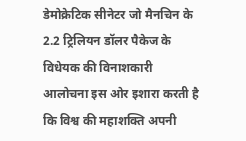डेमोक्रेटिक सीनेटर जो मैनचिन के 2.2 ट्रिलियन डॉलर पैकेज के विधेयक की विनाशकारी आलोचना इस ओर इशारा करती है कि विश्व की महाशक्ति अपनी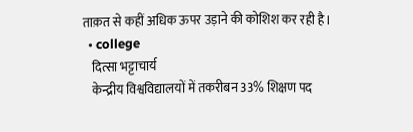ताक़त से कहीं अधिक ऊपर उड़ाने की कोशिश कर रही है।
  • college
    दित्सा भट्टाचार्य
    केन्द्रीय विश्वविद्यालयों में तकरीबन 33% शिक्षण पद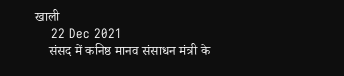खाली
    22 Dec 2021
    संसद में कनिष्ठ मानव संसाधन मंत्री के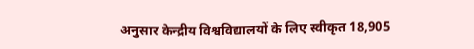अनुसार केन्द्रीय विश्वविद्यालयों के लिए स्वीकृत 18,905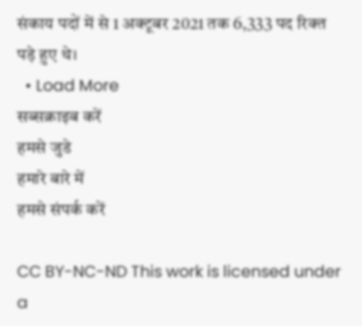संकाय पदों में से 1 अक्टूबर 2021 तक 6,333 पद रिक्त पड़े हुए थे।
  • Load More
सब्सक्राइब करें
हमसे जुडे
हमारे बारे में
हमसे संपर्क करें

CC BY-NC-ND This work is licensed under a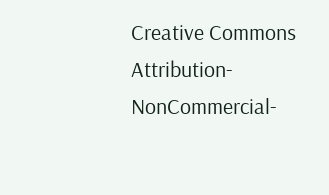Creative Commons Attribution-NonCommercial-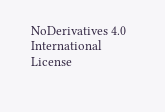NoDerivatives 4.0 International License